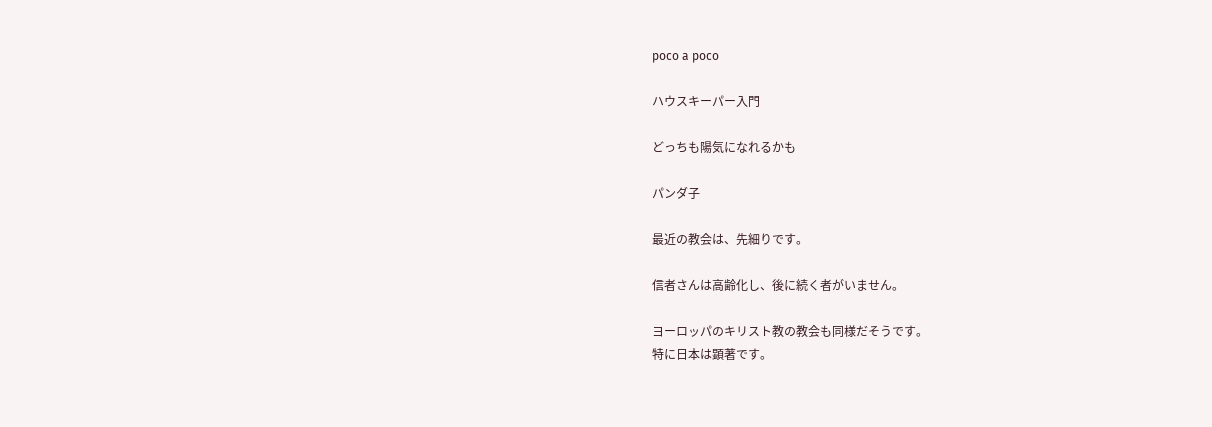poco a poco

ハウスキーパー入門

どっちも陽気になれるかも

パンダ子

最近の教会は、先細りです。

信者さんは高齢化し、後に続く者がいません。

ヨーロッパのキリスト教の教会も同様だそうです。
特に日本は顕著です。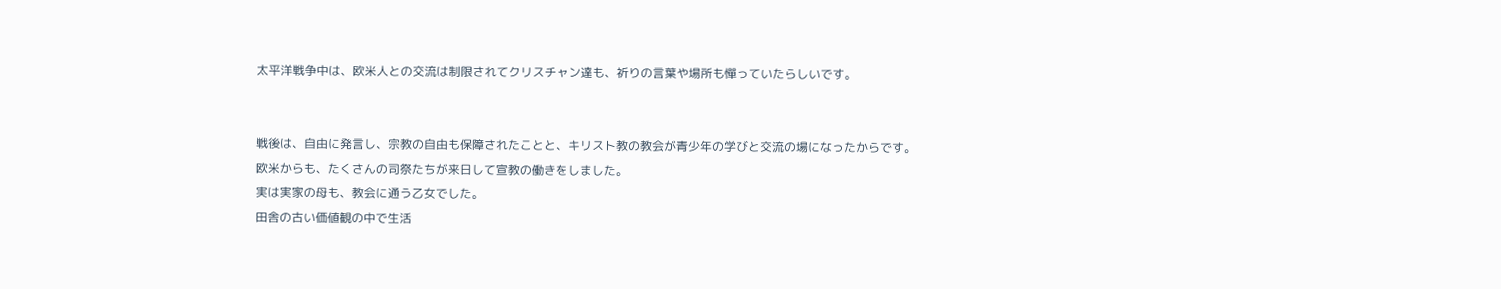太平洋戦争中は、欧米人との交流は制限されてクリスチャン達も、祈りの言葉や場所も憚っていたらしいです。


戦後は、自由に発言し、宗教の自由も保障されたことと、キリスト教の教会が青少年の学びと交流の場になったからです。
欧米からも、たくさんの司祭たちが来日して宣教の働きをしました。
実は実家の母も、教会に通う乙女でした。
田舎の古い価値観の中で生活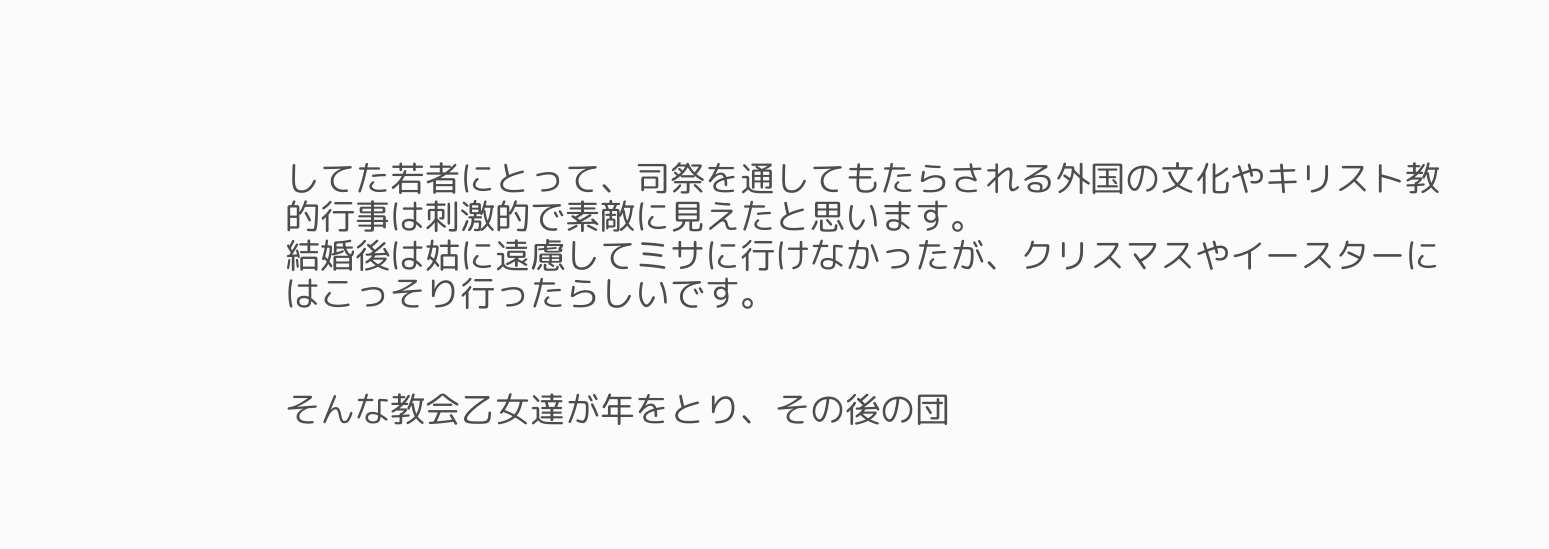してた若者にとって、司祭を通してもたらされる外国の文化やキリスト教的行事は刺激的で素敵に見えたと思います。
結婚後は姑に遠慮してミサに行けなかったが、クリスマスやイースターにはこっそり行ったらしいです。


そんな教会乙女達が年をとり、その後の団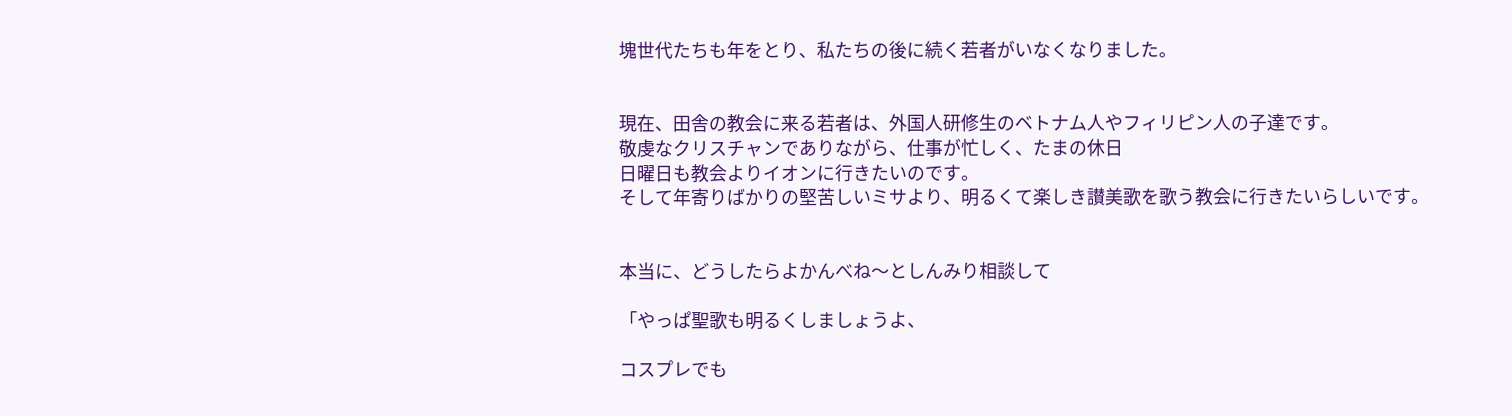塊世代たちも年をとり、私たちの後に続く若者がいなくなりました。


現在、田舎の教会に来る若者は、外国人研修生のベトナム人やフィリピン人の子達です。
敬虔なクリスチャンでありながら、仕事が忙しく、たまの休日
日曜日も教会よりイオンに行きたいのです。
そして年寄りばかりの堅苦しいミサより、明るくて楽しき讃美歌を歌う教会に行きたいらしいです。


本当に、どうしたらよかんべね〜としんみり相談して

「やっぱ聖歌も明るくしましょうよ、

コスプレでも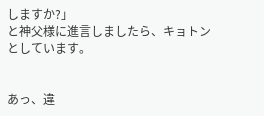しますか?」
と神父様に進言しましたら、キョトンとしています。


あっ、違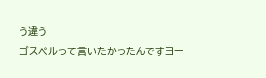う違う
ゴスペルって言いたかったんですヨー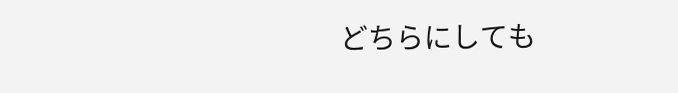どちらにしても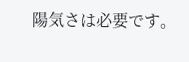陽気さは必要です。